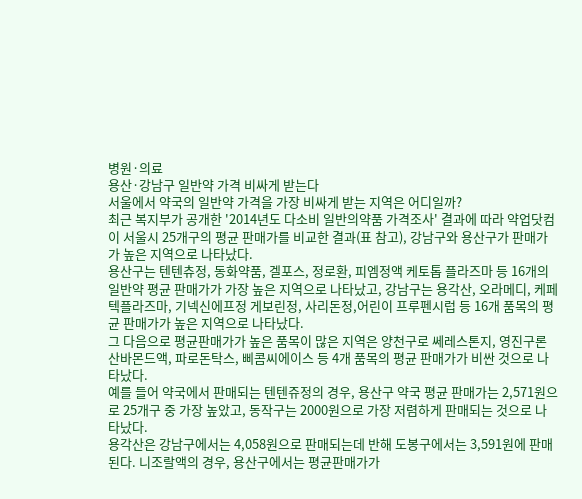병원·의료
용산·강남구 일반약 가격 비싸게 받는다
서울에서 약국의 일반약 가격을 가장 비싸게 받는 지역은 어디일까?
최근 복지부가 공개한 '2014년도 다소비 일반의약품 가격조사' 결과에 따라 약업닷컴이 서울시 25개구의 평균 판매가를 비교한 결과(표 참고), 강남구와 용산구가 판매가가 높은 지역으로 나타났다.
용산구는 텐텐츄정, 동화약품, 겔포스, 정로환, 피엠정액 케토톱 플라즈마 등 16개의 일반약 평균 판매가가 가장 높은 지역으로 나타났고, 강남구는 용각산, 오라메디, 케페텍플라즈마, 기넥신에프정 게보린정, 사리돈정,어린이 프루펜시럽 등 16개 품목의 평균 판매가가 높은 지역으로 나타났다.
그 다음으로 평균판매가가 높은 품목이 많은 지역은 양천구로 쎄레스톤지, 영진구론산바몬드액, 파로돈탁스, 삐콤씨에이스 등 4개 품목의 평균 판매가가 비싼 것으로 나타났다.
예를 들어 약국에서 판매되는 텐텐쥬정의 경우, 용산구 약국 평균 판매가는 2,571원으로 25개구 중 가장 높았고, 동작구는 2000원으로 가장 저렴하게 판매되는 것으로 나타났다.
용각산은 강남구에서는 4,058원으로 판매되는데 반해 도봉구에서는 3,591원에 판매된다. 니조랄액의 경우, 용산구에서는 평균판매가가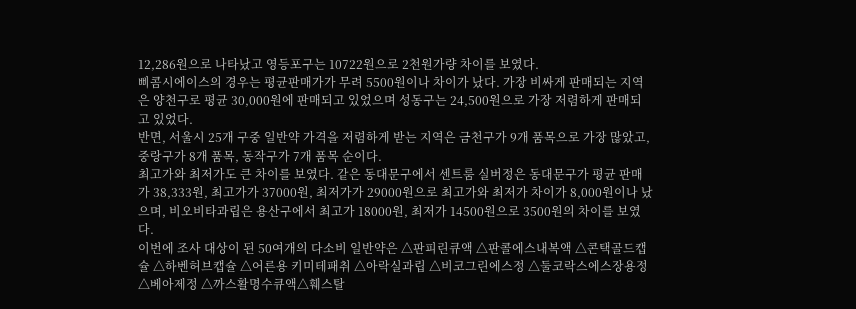12,286원으로 나타났고 영등포구는 10722원으로 2천원가량 차이를 보였다.
삐콤시에이스의 경우는 평균판매가가 무려 5500원이나 차이가 났다. 가장 비싸게 판매되는 지역은 양천구로 평균 30,000원에 판매되고 있었으며 성동구는 24,500원으로 가장 저렴하게 판매되고 있었다.
반면, 서울시 25개 구중 일반약 가격을 저렴하게 받는 지역은 금천구가 9개 품목으로 가장 많았고,중랑구가 8개 품목, 동작구가 7개 품목 순이다.
최고가와 최저가도 큰 차이를 보였다. 같은 동대문구에서 센트룸 실버정은 동대문구가 평균 판매가 38,333원, 최고가가 37000원, 최저가가 29000원으로 최고가와 최저가 차이가 8,000원이나 났으며, 비오비타과립은 용산구에서 최고가 18000원, 최저가 14500원으로 3500원의 차이를 보였다.
이번에 조사 대상이 된 50여개의 다소비 일반약은 △판피린큐액 △판콜에스내복액 △콘택골드캡슐 △하벤허브캡슐 △어른용 키미테패취 △아락실과립 △비코그린에스정 △둘코락스에스장용정 △베아제정 △까스활명수큐액△훼스탈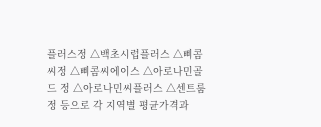플러스정 △백초시럽플러스 △삐콤씨정 △삐콤씨에이스 △아로나민골드 정 △아로나민씨플러스 △센트룸정 등으로 각 지역별 평균가격과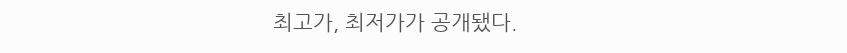최고가, 최저가가 공개됐다.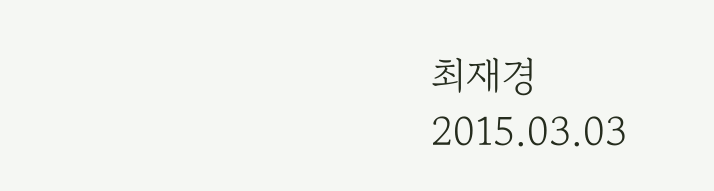최재경
2015.03.03